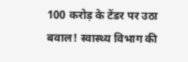100 करोड़ के टेंडर पर उठा बवाल! स्वास्थ्य विभाग की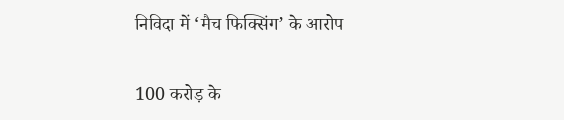निविदा में ‘मैच फिक्सिंग’ के आरोप

100 करोड़ के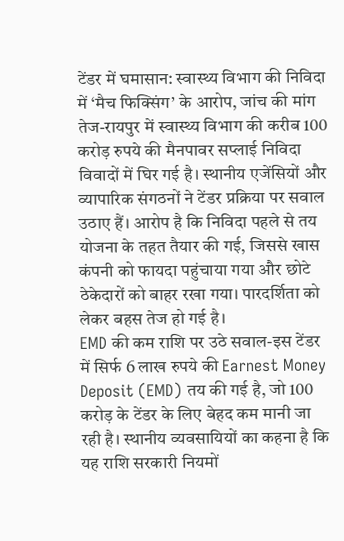टेंडर में घमासान: स्वास्थ्य विभाग की निविदा में ‘मैच फिक्सिंग’ के आरोप, जांच की मांग तेज-रायपुर में स्वास्थ्य विभाग की करीब 100 करोड़ रुपये की मैनपावर सप्लाई निविदा विवादों में घिर गई है। स्थानीय एजेंसियों और व्यापारिक संगठनों ने टेंडर प्रक्रिया पर सवाल उठाए हैं। आरोप है कि निविदा पहले से तय योजना के तहत तैयार की गई, जिससे खास कंपनी को फायदा पहुंचाया गया और छोटे ठेकेदारों को बाहर रखा गया। पारदर्शिता को लेकर बहस तेज हो गई है।
EMD की कम राशि पर उठे सवाल-इस टेंडर में सिर्फ 6 लाख रुपये की Earnest Money Deposit (EMD) तय की गई है, जो 100 करोड़ के टेंडर के लिए बेहद कम मानी जा रही है। स्थानीय व्यवसायियों का कहना है कि यह राशि सरकारी नियमों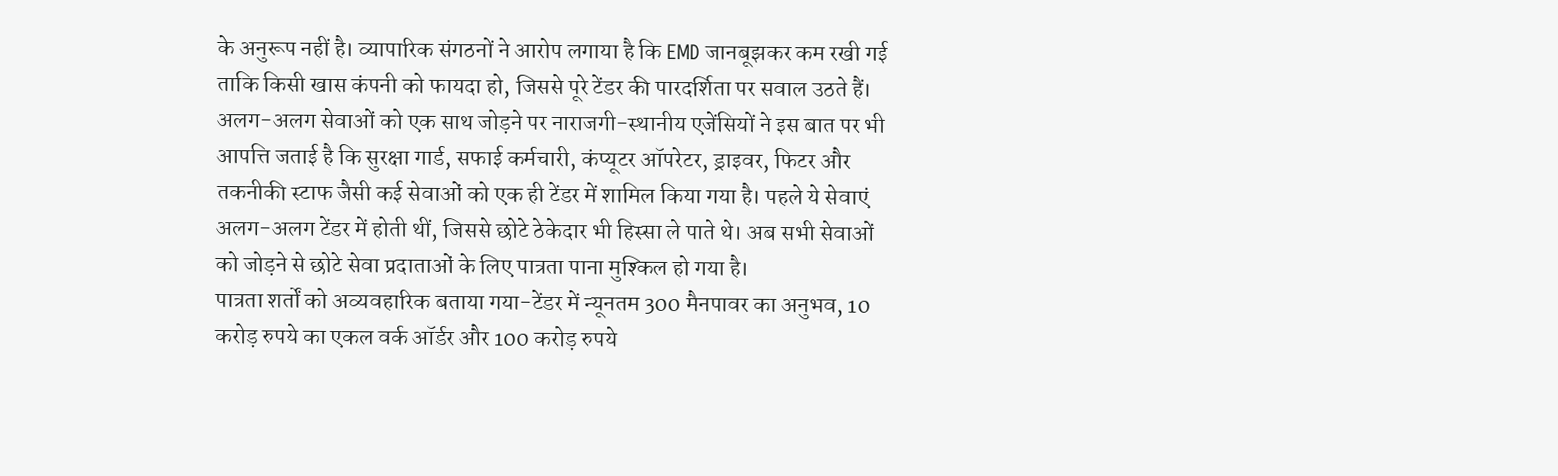के अनुरूप नहीं है। व्यापारिक संगठनों ने आरोप लगाया है कि EMD जानबूझकर कम रखी गई ताकि किसी खास कंपनी को फायदा हो, जिससे पूरे टेंडर की पारदर्शिता पर सवाल उठते हैं।
अलग-अलग सेवाओं को एक साथ जोड़ने पर नाराजगी-स्थानीय एजेंसियों ने इस बात पर भी आपत्ति जताई है कि सुरक्षा गार्ड, सफाई कर्मचारी, कंप्यूटर ऑपरेटर, ड्राइवर, फिटर और तकनीकी स्टाफ जैसी कई सेवाओं को एक ही टेंडर में शामिल किया गया है। पहले ये सेवाएं अलग-अलग टेंडर में होती थीं, जिससे छोटे ठेकेदार भी हिस्सा ले पाते थे। अब सभी सेवाओं को जोड़ने से छोटे सेवा प्रदाताओं के लिए पात्रता पाना मुश्किल हो गया है।
पात्रता शर्तों को अव्यवहारिक बताया गया-टेंडर में न्यूनतम 300 मैनपावर का अनुभव, 10 करोड़ रुपये का एकल वर्क ऑर्डर और 100 करोड़ रुपये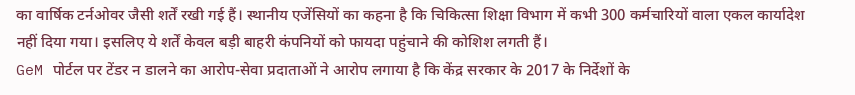का वार्षिक टर्नओवर जैसी शर्तें रखी गई हैं। स्थानीय एजेंसियों का कहना है कि चिकित्सा शिक्षा विभाग में कभी 300 कर्मचारियों वाला एकल कार्यादेश नहीं दिया गया। इसलिए ये शर्तें केवल बड़ी बाहरी कंपनियों को फायदा पहुंचाने की कोशिश लगती हैं।
GeM पोर्टल पर टेंडर न डालने का आरोप-सेवा प्रदाताओं ने आरोप लगाया है कि केंद्र सरकार के 2017 के निर्देशों के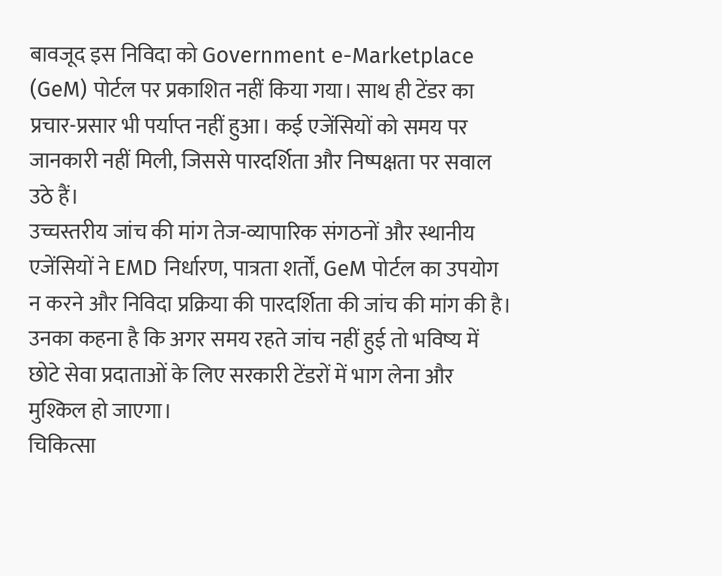बावजूद इस निविदा को Government e-Marketplace (GeM) पोर्टल पर प्रकाशित नहीं किया गया। साथ ही टेंडर का प्रचार-प्रसार भी पर्याप्त नहीं हुआ। कई एजेंसियों को समय पर जानकारी नहीं मिली, जिससे पारदर्शिता और निष्पक्षता पर सवाल उठे हैं।
उच्चस्तरीय जांच की मांग तेज-व्यापारिक संगठनों और स्थानीय एजेंसियों ने EMD निर्धारण, पात्रता शर्तों, GeM पोर्टल का उपयोग न करने और निविदा प्रक्रिया की पारदर्शिता की जांच की मांग की है। उनका कहना है कि अगर समय रहते जांच नहीं हुई तो भविष्य में छोटे सेवा प्रदाताओं के लिए सरकारी टेंडरों में भाग लेना और मुश्किल हो जाएगा।
चिकित्सा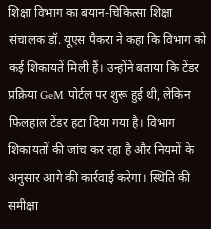शिक्षा विभाग का बयान-चिकित्सा शिक्षा संचालक डॉ. यूएस पैकरा ने कहा कि विभाग को कई शिकायतें मिली हैं। उन्होंने बताया कि टेंडर प्रक्रिया GeM पोर्टल पर शुरू हुई थी, लेकिन फिलहाल टेंडर हटा दिया गया है। विभाग शिकायतों की जांच कर रहा है और नियमों के अनुसार आगे की कार्रवाई करेगा। स्थिति की समीक्षा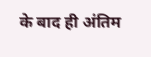के बाद ही अंतिम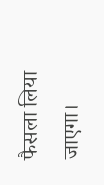फैसला लिया जाएगा।